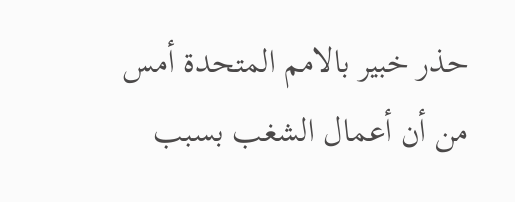حذر خبير بالامم المتحدة أمس من أن أعمال الشغب بسبب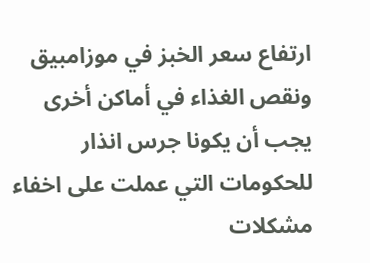ارتفاع سعر الخبز في موزامبيق ونقص الغذاء في أماكن أخرى يجب أن يكونا جرس انذار للحكومات التي عملت على اخفاء مشكلات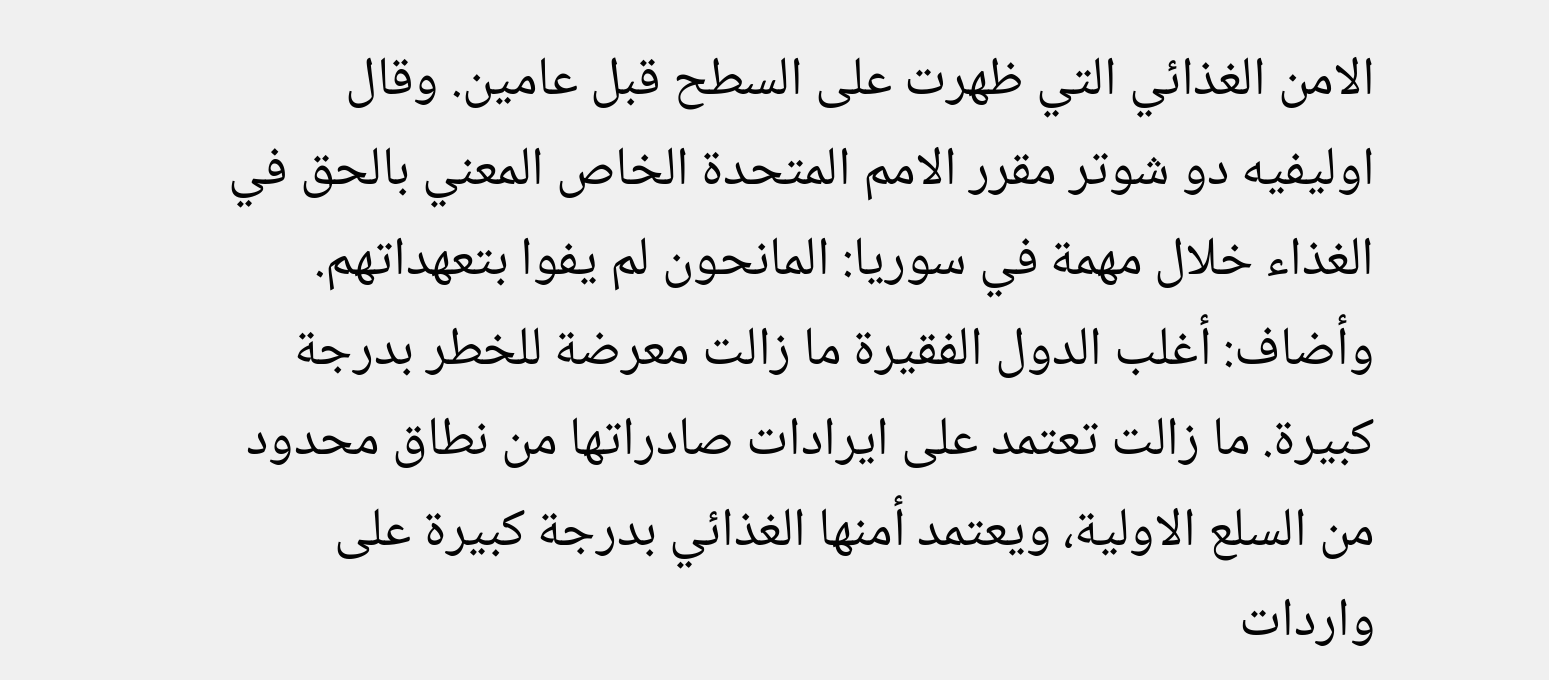الامن الغذائي التي ظهرت على السطح قبل عامين. وقال اوليفيه دو شوتر مقرر الامم المتحدة الخاص المعني بالحق في الغذاء خلال مهمة في سوريا: المانحون لم يفوا بتعهداتهم.
وأضاف: أغلب الدول الفقيرة ما زالت معرضة للخطر بدرجة كبيرة. ما زالت تعتمد على ايرادات صادراتها من نطاق محدود من السلع الاولية، ويعتمد أمنها الغذائي بدرجة كبيرة على واردات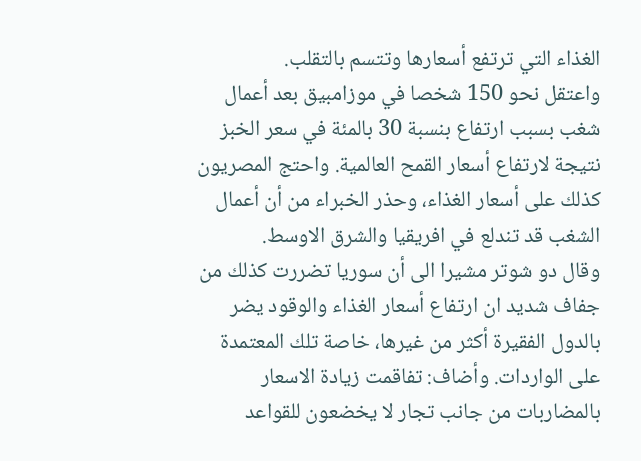الغذاء التي ترتفع أسعارها وتتسم بالتقلب.
واعتقل نحو 150 شخصا في موزامبيق بعد أعمال شغب بسبب ارتفاع بنسبة 30 بالمئة في سعر الخبز نتيجة لارتفاع أسعار القمح العالمية. واحتج المصريون كذلك على أسعار الغذاء، وحذر الخبراء من أن أعمال الشغب قد تندلع في افريقيا والشرق الاوسط.
وقال دو شوتر مشيرا الى أن سوريا تضررت كذلك من جفاف شديد ان ارتفاع أسعار الغذاء والوقود يضر بالدول الفقيرة أكثر من غيرها، خاصة تلك المعتمدة على الواردات. وأضاف: تفاقمت زيادة الاسعار بالمضاربات من جانب تجار لا يخضعون للقواعد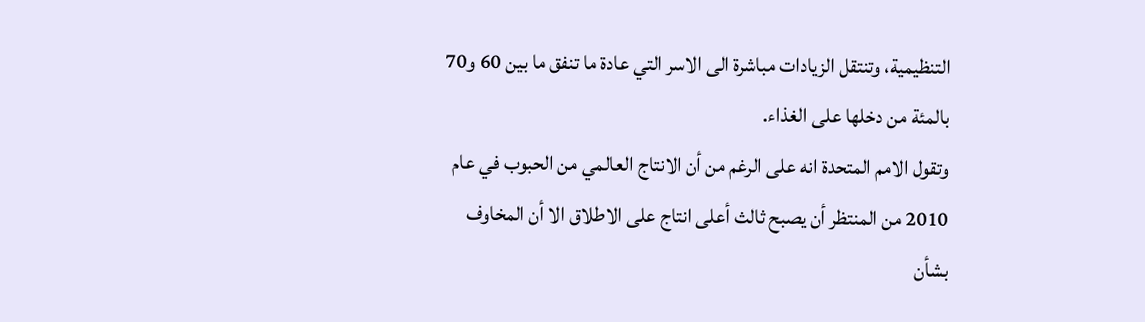التنظيمية، وتنتقل الزيادات مباشرة الى الاسر التي عادة ما تنفق ما بين 60 و70 بالمئة من دخلها على الغذاء.
وتقول الامم المتحدة انه على الرغم من أن الانتاج العالمي من الحبوب في عام 2010 من المنتظر أن يصبح ثالث أعلى انتاج على الاطلاق الا أن المخاوف بشأن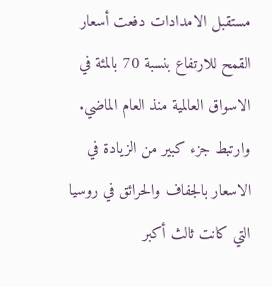مستقبل الامدادات دفعت أسعار القمح للارتفاع بنسبة 70 بالمئة في الاسواق العالمية منذ العام الماضي. وارتبط جزء كبير من الزيادة في الاسعار بالجفاف والحرائق في روسيا التي كانت ثالث أكبر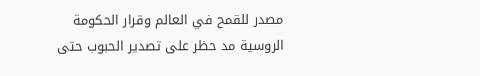مصدر للقمح في العالم وقرار الحكومة الروسية مد حظر على تصدير الحبوب حتى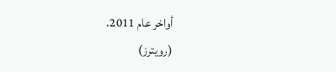أواخر عام 2011.
(رويترز)